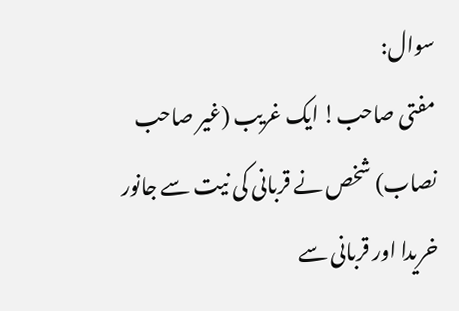سوال:
مفتی صاحب! ایک غریب (غیر صاحب نصاب) شخص نے قربانی کی نیت سے جانور خریدا اور قربانی سے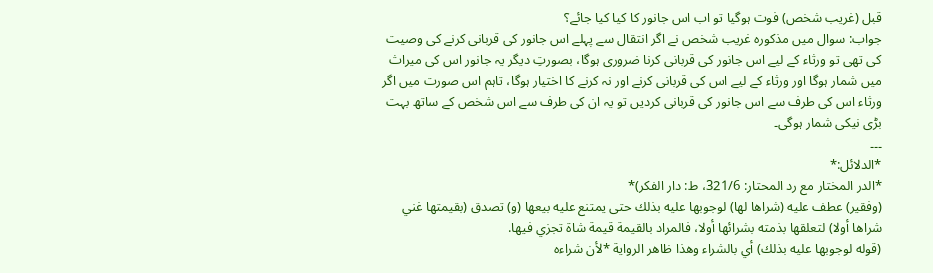قبل (غریب شخص) فوت ہوگیا تو اب اس جانور کا کیا کیا جائے؟
جواب: سوال میں مذکورہ غریب شخص نے اگر انتقال سے پہلے اس جانور کی قربانی کرنے کی وصیت کی تھی تو ورثاء کے لیے اس جانور کی قربانی کرنا ضروری ہوگا، بصورتِ دیگر یہ جانور اس کی میراث میں شمار ہوگا اور ورثاء کے لیے اس کی قربانی کرنے اور نہ کرنے کا اختیار ہوگا، تاہم اس صورت میں اگر ورثاء اس کی طرف سے اس جانور کی قربانی کردیں تو یہ ان کی طرف سے اس شخص کے ساتھ بہت بڑی نیکی شمار ہوگی۔
۔۔۔
*الدلائل:*
*الدر المختار مع رد المحتار: 321/6، ط: دار الفكر)*
(وفقير) عطف عليه (شراها لها) لوجوبها عليه بذلك حتى يمتنع عليه بيعها (و) تصدق (بقيمتها غني شراها أولا) لتعلقها بذمته بشرائها أولا، فالمراد بالقيمة قيمة شاة تجزي فيها.
(قوله لوجوبها عليه بذلك) أي بالشراء وهذا ظاهر الرواية *لأن شراءه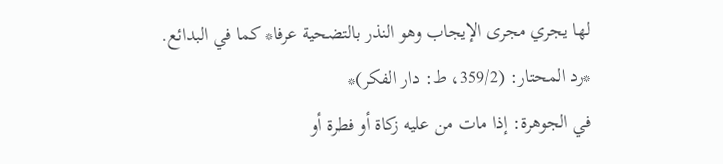لها يجري مجرى الإيجاب وهو النذر بالتضحية عرفا* كما في البدائع.
*رد المحتار: (359/2، ط: دار الفكر)*
في الجوهرة: إذا مات من عليه زكاة أو فطرة أو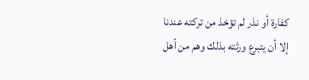كفارة أو نذر لم تؤخذ من تركته عندنا إلا أن يتبرع ورثته بذلك وهم من أهل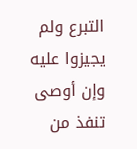التبرع ولم يجيزوا عليه وإن أوصى تنفذ من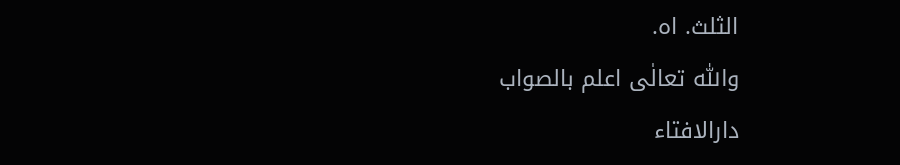الثلث. اه.
واللّٰه تعالٰی اعلم بالصواب
دارالافتاء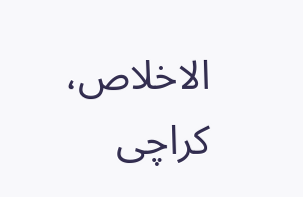الاخلاص، کراچی